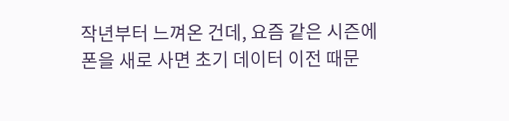작년부터 느껴온 건데, 요즘 같은 시즌에 폰을 새로 사면 초기 데이터 이전 때문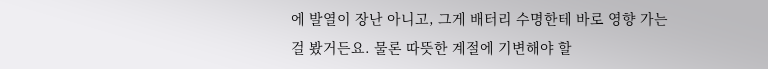에 발열이 장난 아니고, 그게 배터리 수명한테 바로 영향 가는 걸 봤거든요. 물론 따뜻한 계절에 기변해야 할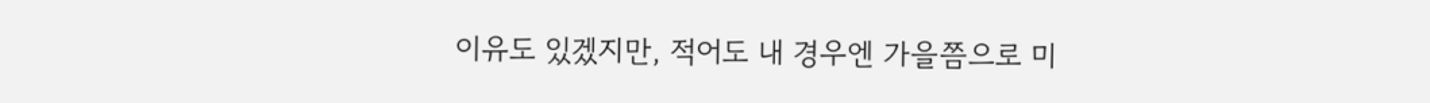이유도 있겠지만, 적어도 내 경우엔 가을쯤으로 미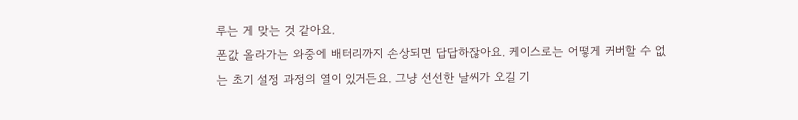루는 게 맞는 것 같아요.
폰값 올라가는 와중에 배터리까지 손상되면 답답하잖아요. 케이스로는 어떻게 커버할 수 없는 초기 설정 과정의 열이 있거든요. 그냥 선선한 날씨가 오길 기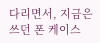다리면서, 지금은 쓰던 폰 케이스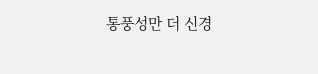통풍성만 더 신경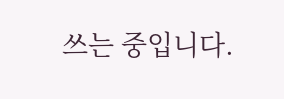쓰는 중입니다.